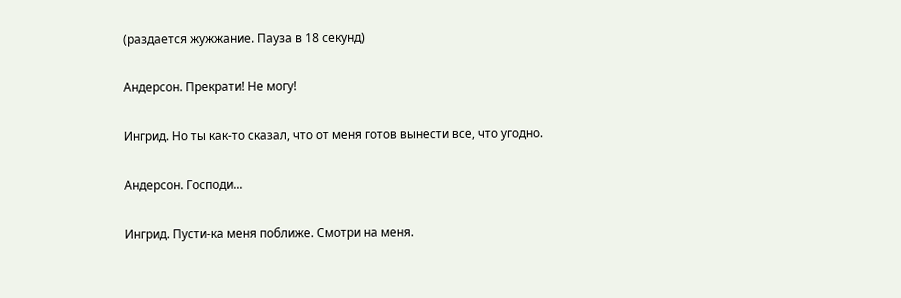(раздается жужжание. Пауза в 18 секунд)

Андерсон. Прекрати! Не могу!

Ингрид. Но ты как-то сказал, что от меня готов вынести все, что угодно.

Андерсон. Господи...

Ингрид. Пусти-ка меня поближе. Смотри на меня.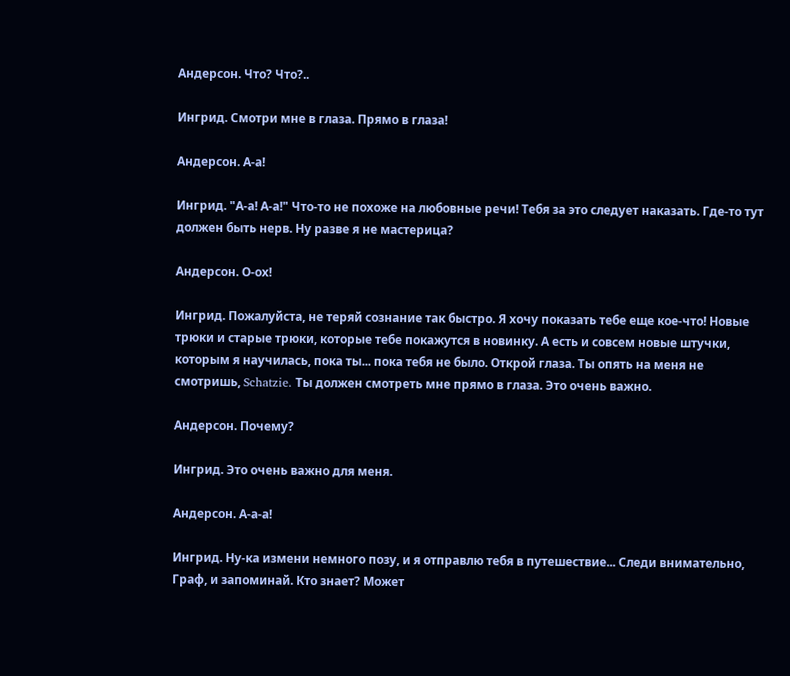Андерсон. Что? Что?..

Ингрид. Смотри мне в глаза. Прямо в глаза!

Андерсон. А-а!

Ингрид. "А-а! А-а!" Что-то не похоже на любовные речи! Тебя за это следует наказать. Где-то тут должен быть нерв. Ну разве я не мастерица?

Андерсон. О-ох!

Ингрид. Пожалуйста, не теряй сознание так быстро. Я хочу показать тебе еще кое-что! Новые трюки и старые трюки, которые тебе покажутся в новинку. А есть и совсем новые штучки, которым я научилась, пока ты... пока тебя не было. Открой глаза. Ты опять на меня не смотришь, Schatzie. Ты должен смотреть мне прямо в глаза. Это очень важно.

Андерсон. Почему?

Ингрид. Это очень важно для меня.

Андерсон. А-а-а!

Ингрид. Ну-ка измени немного позу, и я отправлю тебя в путешествие... Следи внимательно, Граф, и запоминай. Кто знает? Может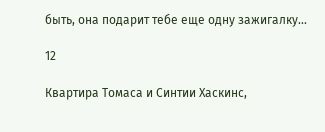быть, она подарит тебе еще одну зажигалку...

12

Квартира Томаса и Синтии Хаскинс,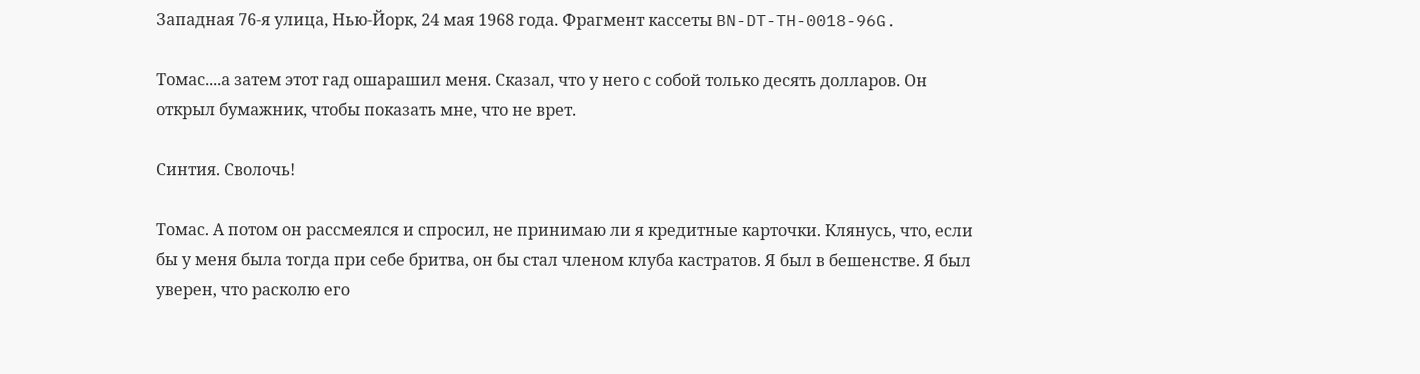Западная 76-я улица, Нью-Йорк, 24 мая 1968 года. Фрагмент кассеты BN-DT-TH-0018-96G.

Томас....а затем этот гад ошарашил меня. Сказал, что у него с собой только десять долларов. Он открыл бумажник, чтобы показать мне, что не врет.

Синтия. Сволочь!

Томас. А потом он рассмеялся и спросил, не принимаю ли я кредитные карточки. Клянусь, что, если бы у меня была тогда при себе бритва, он бы стал членом клуба кастратов. Я был в бешенстве. Я был уверен, что расколю его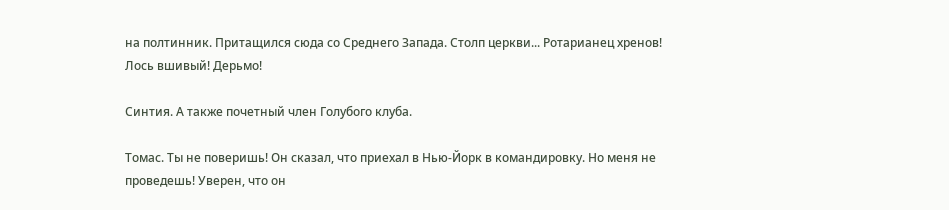на полтинник. Притащился сюда со Среднего Запада. Столп церкви... Ротарианец хренов! Лось вшивый! Дерьмо!

Синтия. А также почетный член Голубого клуба.

Томас. Ты не поверишь! Он сказал, что приехал в Нью-Йорк в командировку. Но меня не проведешь! Уверен, что он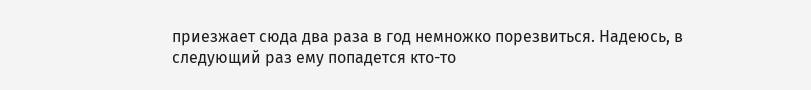приезжает сюда два раза в год немножко порезвиться. Надеюсь, в следующий раз ему попадется кто-то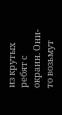из крутых ребят с окраин. Они-то возьмут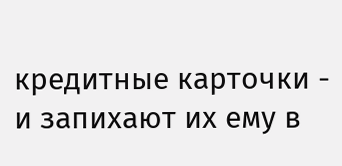кредитные карточки - и запихают их ему в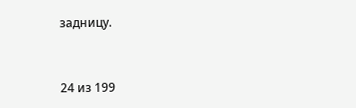задницу.



24 из 199